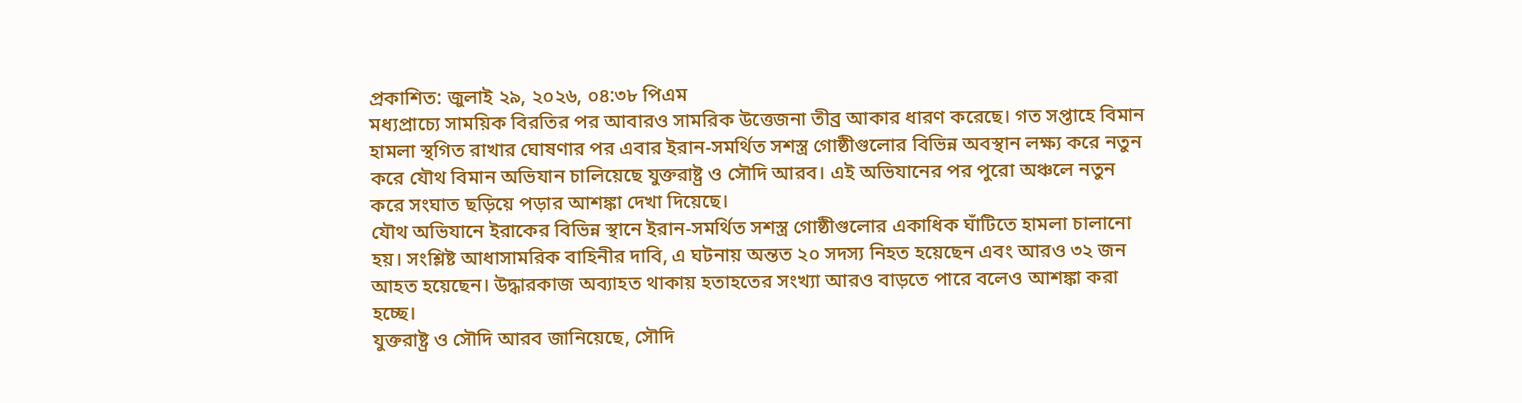প্রকাশিত: জুলাই ২৯, ২০২৬, ০৪:৩৮ পিএম
মধ্যপ্রাচ্যে সাময়িক বিরতির পর আবারও সামরিক উত্তেজনা তীব্র আকার ধারণ করেছে। গত সপ্তাহে বিমান হামলা স্থগিত রাখার ঘোষণার পর এবার ইরান-সমর্থিত সশস্ত্র গোষ্ঠীগুলোর বিভিন্ন অবস্থান লক্ষ্য করে নতুন করে যৌথ বিমান অভিযান চালিয়েছে যুক্তরাষ্ট্র ও সৌদি আরব। এই অভিযানের পর পুরো অঞ্চলে নতুন করে সংঘাত ছড়িয়ে পড়ার আশঙ্কা দেখা দিয়েছে।
যৌথ অভিযানে ইরাকের বিভিন্ন স্থানে ইরান-সমর্থিত সশস্ত্র গোষ্ঠীগুলোর একাধিক ঘাঁটিতে হামলা চালানো হয়। সংশ্লিষ্ট আধাসামরিক বাহিনীর দাবি, এ ঘটনায় অন্তত ২০ সদস্য নিহত হয়েছেন এবং আরও ৩২ জন আহত হয়েছেন। উদ্ধারকাজ অব্যাহত থাকায় হতাহতের সংখ্যা আরও বাড়তে পারে বলেও আশঙ্কা করা হচ্ছে।
যুক্তরাষ্ট্র ও সৌদি আরব জানিয়েছে, সৌদি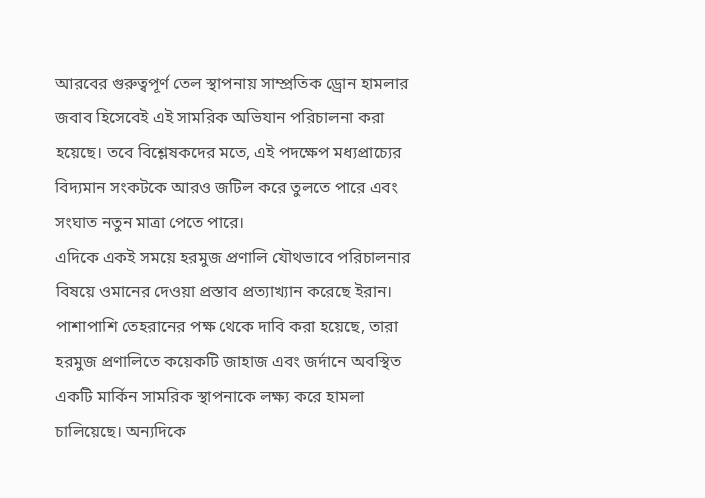আরবের গুরুত্বপূর্ণ তেল স্থাপনায় সাম্প্রতিক ড্রোন হামলার জবাব হিসেবেই এই সামরিক অভিযান পরিচালনা করা হয়েছে। তবে বিশ্লেষকদের মতে, এই পদক্ষেপ মধ্যপ্রাচ্যের বিদ্যমান সংকটকে আরও জটিল করে তুলতে পারে এবং সংঘাত নতুন মাত্রা পেতে পারে।
এদিকে একই সময়ে হরমুজ প্রণালি যৌথভাবে পরিচালনার বিষয়ে ওমানের দেওয়া প্রস্তাব প্রত্যাখ্যান করেছে ইরান। পাশাপাশি তেহরানের পক্ষ থেকে দাবি করা হয়েছে, তারা হরমুজ প্রণালিতে কয়েকটি জাহাজ এবং জর্দানে অবস্থিত একটি মার্কিন সামরিক স্থাপনাকে লক্ষ্য করে হামলা চালিয়েছে। অন্যদিকে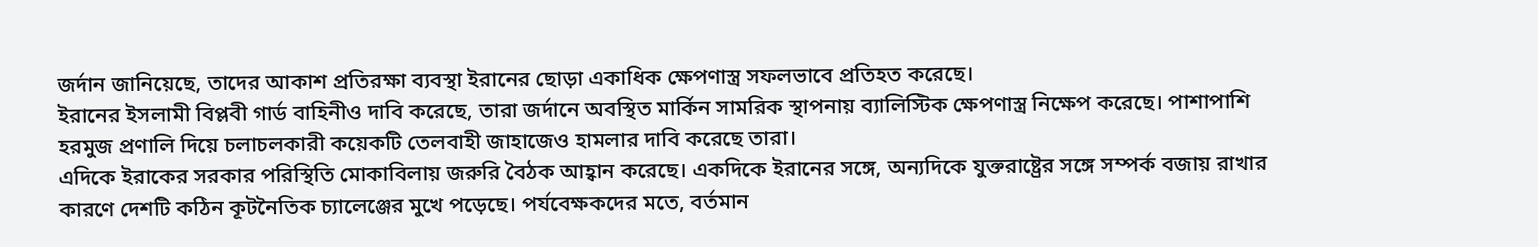জর্দান জানিয়েছে, তাদের আকাশ প্রতিরক্ষা ব্যবস্থা ইরানের ছোড়া একাধিক ক্ষেপণাস্ত্র সফলভাবে প্রতিহত করেছে।
ইরানের ইসলামী বিপ্লবী গার্ড বাহিনীও দাবি করেছে, তারা জর্দানে অবস্থিত মার্কিন সামরিক স্থাপনায় ব্যালিস্টিক ক্ষেপণাস্ত্র নিক্ষেপ করেছে। পাশাপাশি হরমুজ প্রণালি দিয়ে চলাচলকারী কয়েকটি তেলবাহী জাহাজেও হামলার দাবি করেছে তারা।
এদিকে ইরাকের সরকার পরিস্থিতি মোকাবিলায় জরুরি বৈঠক আহ্বান করেছে। একদিকে ইরানের সঙ্গে, অন্যদিকে যুক্তরাষ্ট্রের সঙ্গে সম্পর্ক বজায় রাখার কারণে দেশটি কঠিন কূটনৈতিক চ্যালেঞ্জের মুখে পড়েছে। পর্যবেক্ষকদের মতে, বর্তমান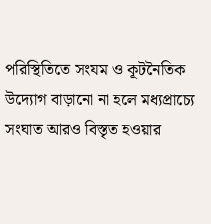পরিস্থিতিতে সংযম ও কূটনৈতিক উদ্যোগ বাড়ানো না হলে মধ্যপ্রাচ্যে সংঘাত আরও বিস্তৃত হওয়ার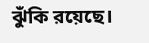ঝুঁকি রয়েছে।